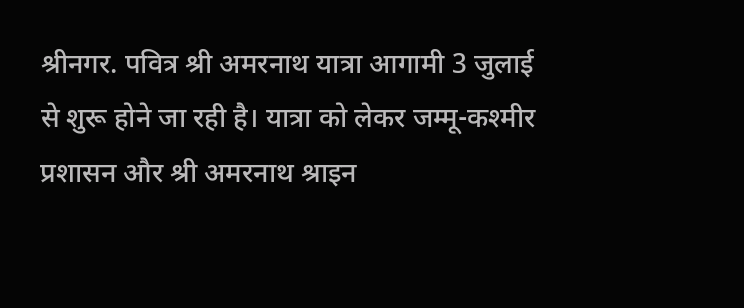श्रीनगर. पवित्र श्री अमरनाथ यात्रा आगामी 3 जुलाई से शुरू होने जा रही है। यात्रा को लेकर जम्मू-कश्मीर प्रशासन और श्री अमरनाथ श्राइन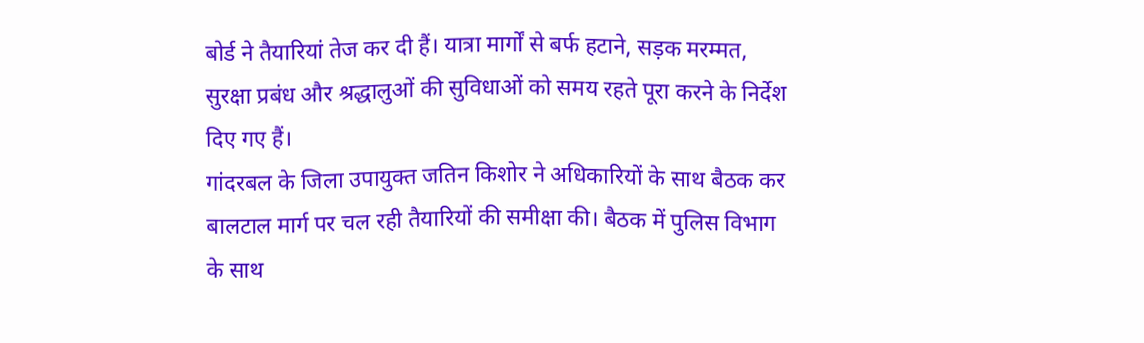बोर्ड ने तैयारियां तेज कर दी हैं। यात्रा मार्गों से बर्फ हटाने, सड़क मरम्मत, सुरक्षा प्रबंध और श्रद्धालुओं की सुविधाओं को समय रहते पूरा करने के निर्देश दिए गए हैं।
गांदरबल के जिला उपायुक्त जतिन किशोर ने अधिकारियों के साथ बैठक कर बालटाल मार्ग पर चल रही तैयारियों की समीक्षा की। बैठक में पुलिस विभाग के साथ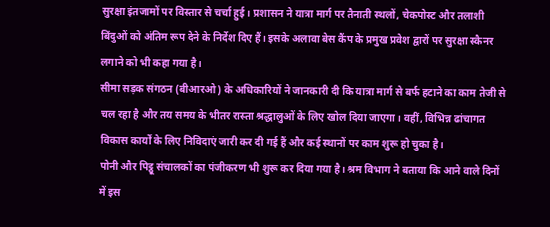सुरक्षा इंतजामों पर विस्तार से चर्चा हुई। प्रशासन ने यात्रा मार्ग पर तैनाती स्थलों, चेकपोस्ट और तलाशी बिंदुओं को अंतिम रूप देने के निर्देश दिए हैं। इसके अलावा बेस कैंप के प्रमुख प्रवेश द्वारों पर सुरक्षा स्कैनर लगाने को भी कहा गया है।
सीमा सड़क संगठन (बीआरओ) के अधिकारियों ने जानकारी दी कि यात्रा मार्ग से बर्फ हटाने का काम तेजी से चल रहा है और तय समय के भीतर रास्ता श्रद्धालुओं के लिए खोल दिया जाएगा। वहीं, विभिन्न ढांचागत विकास कार्यों के लिए निविदाएं जारी कर दी गई हैं और कई स्थानों पर काम शुरू हो चुका है।
पोनी और पिट्ठू संचालकों का पंजीकरण भी शुरू कर दिया गया है। श्रम विभाग ने बताया कि आने वाले दिनों में इस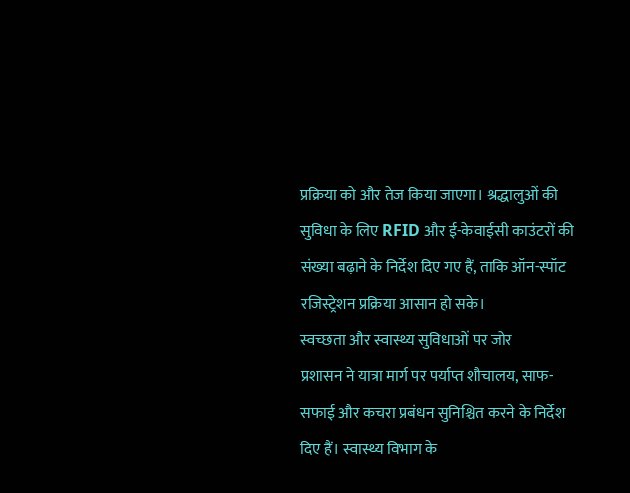प्रक्रिया को और तेज किया जाएगा। श्रद्धालुओं की सुविधा के लिए RFID और ई-केवाईसी काउंटरों की संख्या बढ़ाने के निर्देश दिए गए हैं, ताकि ऑन-स्पॉट रजिस्ट्रेशन प्रक्रिया आसान हो सके।
स्वच्छता और स्वास्थ्य सुविधाओं पर जोर
प्रशासन ने यात्रा मार्ग पर पर्याप्त शौचालय, साफ-सफाई और कचरा प्रबंधन सुनिश्चित करने के निर्देश दिए हैं। स्वास्थ्य विभाग के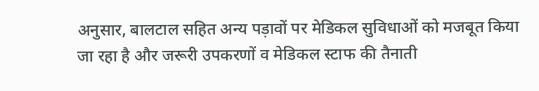अनुसार, बालटाल सहित अन्य पड़ावों पर मेडिकल सुविधाओं को मजबूत किया जा रहा है और जरूरी उपकरणों व मेडिकल स्टाफ की तैनाती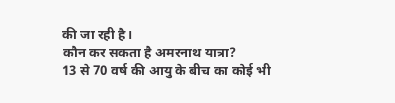की जा रही है।
कौन कर सकता है अमरनाथ यात्रा?
13 से 70 वर्ष की आयु के बीच का कोई भी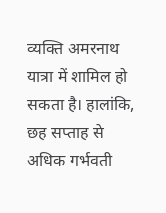व्यक्ति अमरनाथ यात्रा में शामिल हो सकता है। हालांकि, छह सप्ताह से अधिक गर्भवती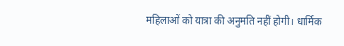महिलाओं को यात्रा की अनुमति नहीं होगी। धार्मिक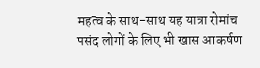महत्व के साथ-साथ यह यात्रा रोमांच पसंद लोगों के लिए भी खास आकर्षण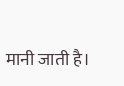मानी जाती है।